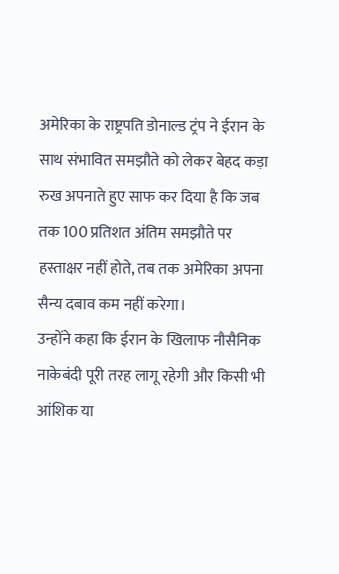अमेरिका के राष्ट्रपति डोनाल्ड ट्रंप ने ईरान के साथ संभावित समझौते को लेकर बेहद कड़ा रुख अपनाते हुए साफ कर दिया है कि जब तक 100 प्रतिशत अंतिम समझौते पर हस्ताक्षर नहीं होते, तब तक अमेरिका अपना सैन्य दबाव कम नहीं करेगा।
उन्होंने कहा कि ईरान के खिलाफ नौसैनिक नाकेबंदी पूरी तरह लागू रहेगी और किसी भी आंशिक या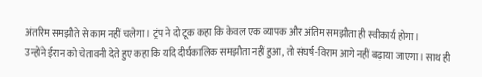अंतरिम समझौते से काम नहीं चलेगा। ट्रंप ने दो टूक कहा कि केवल एक व्यापक और अंतिम समझौता ही स्वीकार्य होगा।
उन्होंने ईरान को चेतावनी देते हुए कहा कि यदि दीर्घकालिक समझौता नहीं हुआ, तो संघर्ष-विराम आगे नहीं बढ़ाया जाएगा। साथ ही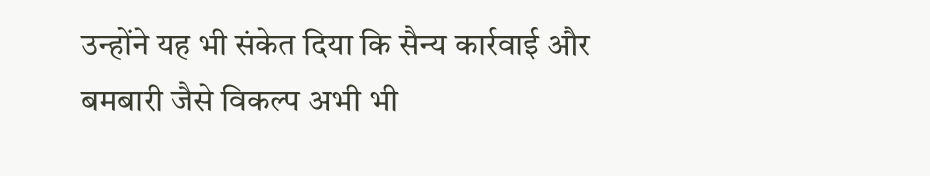उन्होंने यह भी संकेत दिया कि सैन्य कार्रवाई और बमबारी जैसे विकल्प अभी भी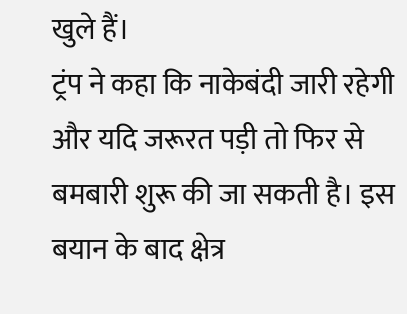खुले हैं।
ट्रंप ने कहा कि नाकेबंदी जारी रहेगी और यदि जरूरत पड़ी तो फिर से बमबारी शुरू की जा सकती है। इस बयान के बाद क्षेत्र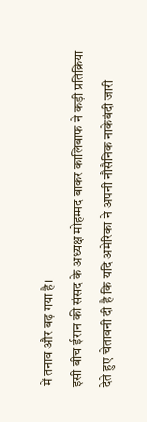में तनाव और बढ़ गया है।
इसी बीच ईरान की संसद के अध्यक्ष मोहम्मद बाकर कालिबाफ ने कड़ी प्रतिक्रिया देते हुए चेतावनी दी है कि यदि अमेरिका ने अपनी नौसैनिक नाकेबंदी जारी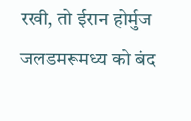रखी, तो ईरान होर्मुज जलडमरूमध्य को बंद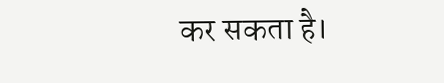कर सकता है।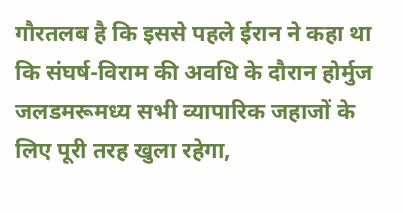गौरतलब है कि इससे पहले ईरान ने कहा था कि संघर्ष-विराम की अवधि के दौरान होर्मुज जलडमरूमध्य सभी व्यापारिक जहाजों के लिए पूरी तरह खुला रहेगा,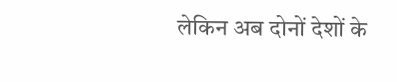लेकिन अब दोनों देशों के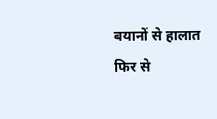बयानों से हालात फिर से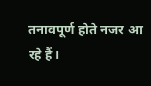तनावपूर्ण होते नजर आ रहे हैं।